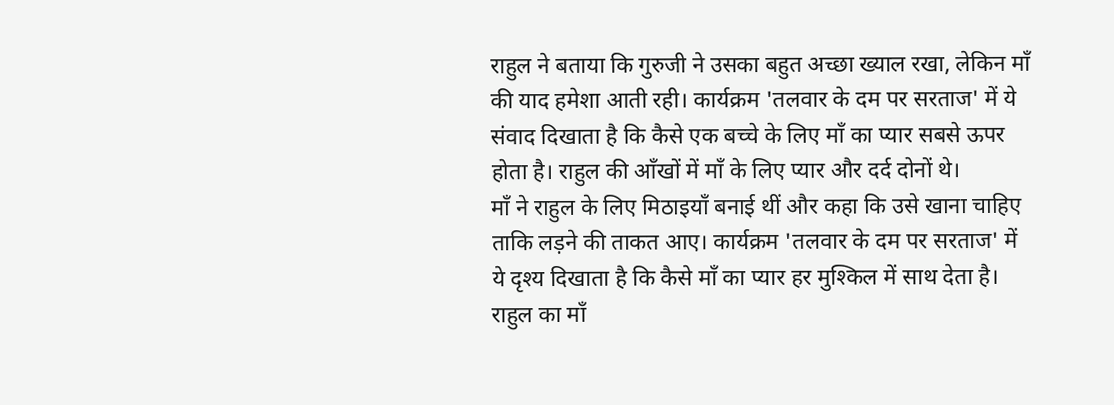राहुल ने बताया कि गुरुजी ने उसका बहुत अच्छा ख्याल रखा, लेकिन माँ की याद हमेशा आती रही। कार्यक्रम 'तलवार के दम पर सरताज' में ये संवाद दिखाता है कि कैसे एक बच्चे के लिए माँ का प्यार सबसे ऊपर होता है। राहुल की आँखों में माँ के लिए प्यार और दर्द दोनों थे।
माँ ने राहुल के लिए मिठाइयाँ बनाई थीं और कहा कि उसे खाना चाहिए ताकि लड़ने की ताकत आए। कार्यक्रम 'तलवार के दम पर सरताज' में ये दृश्य दिखाता है कि कैसे माँ का प्यार हर मुश्किल में साथ देता है। राहुल का माँ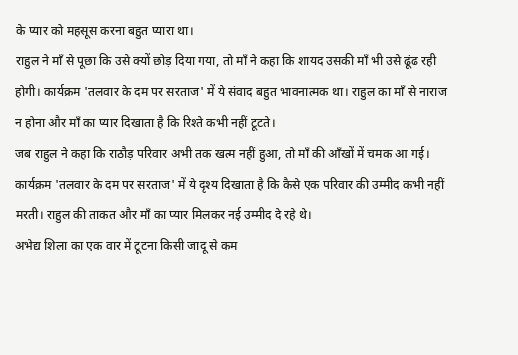के प्यार को महसूस करना बहुत प्यारा था।
राहुल ने माँ से पूछा कि उसे क्यों छोड़ दिया गया, तो माँ ने कहा कि शायद उसकी माँ भी उसे ढूंढ रही होगी। कार्यक्रम 'तलवार के दम पर सरताज' में ये संवाद बहुत भावनात्मक था। राहुल का माँ से नाराज न होना और माँ का प्यार दिखाता है कि रिश्ते कभी नहीं टूटते।
जब राहुल ने कहा कि राठौड़ परिवार अभी तक खत्म नहीं हुआ, तो माँ की आँखों में चमक आ गई। कार्यक्रम 'तलवार के दम पर सरताज' में ये दृश्य दिखाता है कि कैसे एक परिवार की उम्मीद कभी नहीं मरती। राहुल की ताकत और माँ का प्यार मिलकर नई उम्मीद दे रहे थे।
अभेद्य शिला का एक वार में टूटना किसी जादू से कम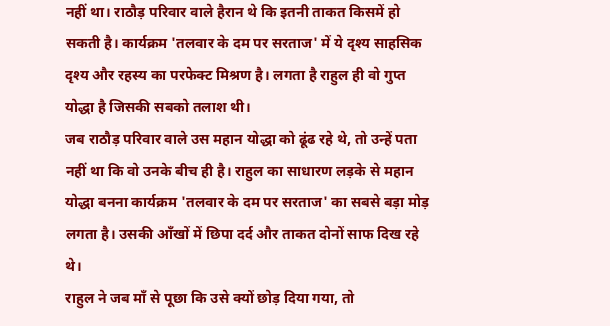नहीं था। राठौड़ परिवार वाले हैरान थे कि इतनी ताकत किसमें हो सकती है। कार्यक्रम 'तलवार के दम पर सरताज' में ये दृश्य साहसिक दृश्य और रहस्य का परफेक्ट मिश्रण है। लगता है राहुल ही वो गुप्त योद्धा है जिसकी सबको तलाश थी।
जब राठौड़ परिवार वाले उस महान योद्धा को ढूंढ रहे थे, तो उन्हें पता नहीं था कि वो उनके बीच ही है। राहुल का साधारण लड़के से महान योद्धा बनना कार्यक्रम 'तलवार के दम पर सरताज' का सबसे बड़ा मोड़ लगता है। उसकी आँखों में छिपा दर्द और ताकत दोनों साफ दिख रहे थे।
राहुल ने जब माँ से पूछा कि उसे क्यों छोड़ दिया गया, तो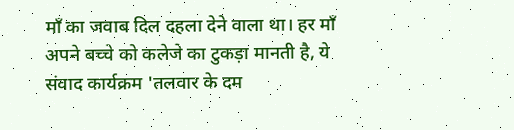माँ का जवाब दिल दहला देने वाला था। हर माँ अपने बच्चे को कलेजे का टुकड़ा मानती है, ये संवाद कार्यक्रम 'तलवार के दम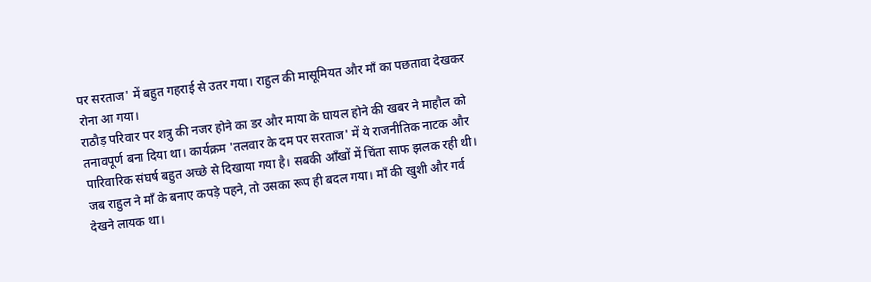पर सरताज' में बहुत गहराई से उतर गया। राहुल की मासूमियत और माँ का पछतावा देखकर रोना आ गया।
राठौड़ परिवार पर शत्रु की नजर होने का डर और माया के घायल होने की खबर ने माहौल को तनावपूर्ण बना दिया था। कार्यक्रम 'तलवार के दम पर सरताज' में ये राजनीतिक नाटक और पारिवारिक संघर्ष बहुत अच्छे से दिखाया गया है। सबकी आँखों में चिंता साफ झलक रही थी।
जब राहुल ने माँ के बनाए कपड़े पहने, तो उसका रूप ही बदल गया। माँ की खुशी और गर्व देखने लायक था।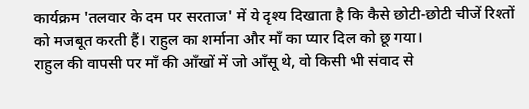कार्यक्रम 'तलवार के दम पर सरताज' में ये दृश्य दिखाता है कि कैसे छोटी-छोटी चीजें रिश्तों को मजबूत करती हैं। राहुल का शर्माना और माँ का प्यार दिल को छू गया।
राहुल की वापसी पर माँ की आँखों में जो आँसू थे, वो किसी भी संवाद से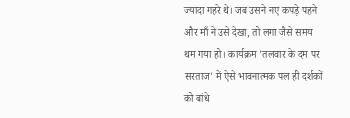ज्यादा गहरे थे। जब उसने नए कपड़े पहने और माँ ने उसे देखा, तो लगा जैसे समय थम गया हो। कार्यक्रम 'तलवार के दम पर सरताज' में ऐसे भावनात्मक पल ही दर्शकों को बांधे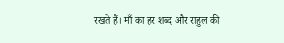रखते हैं। माँ का हर शब्द और राहुल की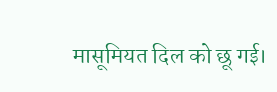मासूमियत दिल को छू गई।